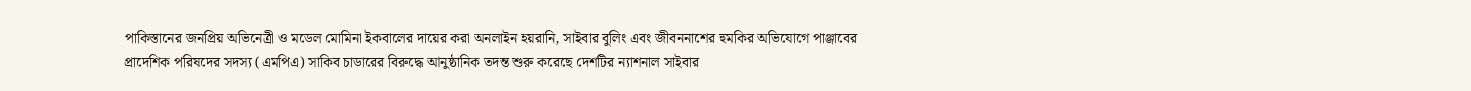পাকিস্তানের জনপ্রিয় অভিনেত্রী ও মডেল মোমিনা ইকবালের দায়ের করা অনলাইন হয়রানি, সাইবার বুলিং এবং জীবননাশের হুমকির অভিযোগে পাঞ্জাবের প্রাদেশিক পরিষদের সদস্য (এমপিএ) সাকিব চাডারের বিরুদ্ধে আনুষ্ঠানিক তদন্ত শুরু করেছে দেশটির ন্যাশনাল সাইবার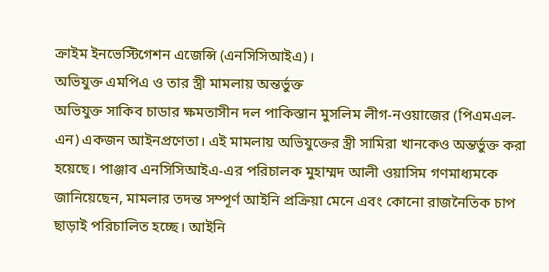ক্রাইম ইনভেস্টিগেশন এজেন্সি (এনসিসিআইএ)।
অভিযুক্ত এমপিএ ও তার স্ত্রী মামলায় অন্তর্ভুক্ত
অভিযুক্ত সাকিব চাডার ক্ষমতাসীন দল পাকিস্তান মুসলিম লীগ-নওয়াজের (পিএমএল-এন) একজন আইনপ্রণেতা। এই মামলায় অভিযুক্তের স্ত্রী সামিরা খানকেও অন্তর্ভুক্ত করা হয়েছে। পাঞ্জাব এনসিসিআইএ-এর পরিচালক মুহাম্মদ আলী ওয়াসিম গণমাধ্যমকে জানিয়েছেন, মামলার তদন্ত সম্পূর্ণ আইনি প্রক্রিয়া মেনে এবং কোনো রাজনৈতিক চাপ ছাড়াই পরিচালিত হচ্ছে। আইনি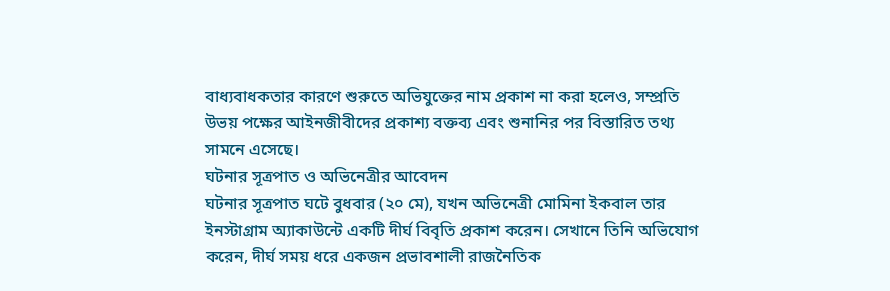বাধ্যবাধকতার কারণে শুরুতে অভিযুক্তের নাম প্রকাশ না করা হলেও, সম্প্রতি উভয় পক্ষের আইনজীবীদের প্রকাশ্য বক্তব্য এবং শুনানির পর বিস্তারিত তথ্য সামনে এসেছে।
ঘটনার সূত্রপাত ও অভিনেত্রীর আবেদন
ঘটনার সূত্রপাত ঘটে বুধবার (২০ মে), যখন অভিনেত্রী মোমিনা ইকবাল তার ইনস্টাগ্রাম অ্যাকাউন্টে একটি দীর্ঘ বিবৃতি প্রকাশ করেন। সেখানে তিনি অভিযোগ করেন, দীর্ঘ সময় ধরে একজন প্রভাবশালী রাজনৈতিক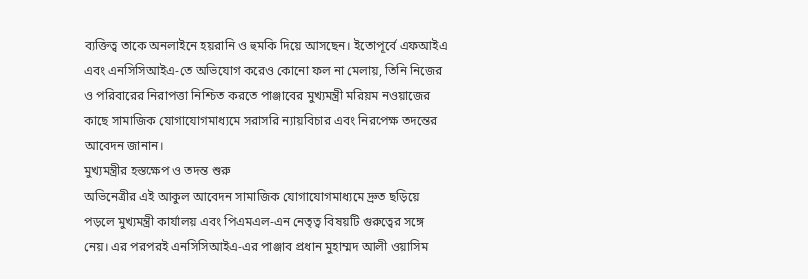ব্যক্তিত্ব তাকে অনলাইনে হয়রানি ও হুমকি দিয়ে আসছেন। ইতোপূর্বে এফআইএ এবং এনসিসিআইএ-তে অভিযোগ করেও কোনো ফল না মেলায়, তিনি নিজের ও পরিবারের নিরাপত্তা নিশ্চিত করতে পাঞ্জাবের মুখ্যমন্ত্রী মরিয়ম নওয়াজের কাছে সামাজিক যোগাযোগমাধ্যমে সরাসরি ন্যায়বিচার এবং নিরপেক্ষ তদন্তের আবেদন জানান।
মুখ্যমন্ত্রীর হস্তক্ষেপ ও তদন্ত শুরু
অভিনেত্রীর এই আকুল আবেদন সামাজিক যোগাযোগমাধ্যমে দ্রুত ছড়িয়ে পড়লে মুখ্যমন্ত্রী কার্যালয় এবং পিএমএল-এন নেতৃত্ব বিষয়টি গুরুত্বের সঙ্গে নেয়। এর পরপরই এনসিসিআইএ-এর পাঞ্জাব প্রধান মুহাম্মদ আলী ওয়াসিম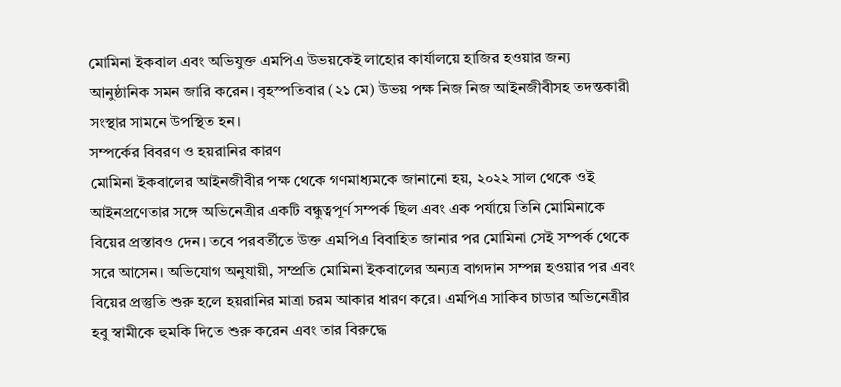মোমিনা ইকবাল এবং অভিযুক্ত এমপিএ উভয়কেই লাহোর কার্যালয়ে হাজির হওয়ার জন্য আনুষ্ঠানিক সমন জারি করেন। বৃহস্পতিবার (২১ মে) উভয় পক্ষ নিজ নিজ আইনজীবীসহ তদন্তকারী সংস্থার সামনে উপস্থিত হন।
সম্পর্কের বিবরণ ও হয়রানির কারণ
মোমিনা ইকবালের আইনজীবীর পক্ষ থেকে গণমাধ্যমকে জানানো হয়, ২০২২ সাল থেকে ওই আইনপ্রণেতার সঙ্গে অভিনেত্রীর একটি বন্ধুত্বপূর্ণ সম্পর্ক ছিল এবং এক পর্যায়ে তিনি মোমিনাকে বিয়ের প্রস্তাবও দেন। তবে পরবর্তীতে উক্ত এমপিএ বিবাহিত জানার পর মোমিনা সেই সম্পর্ক থেকে সরে আসেন। অভিযোগ অনুযায়ী, সম্প্রতি মোমিনা ইকবালের অন্যত্র বাগদান সম্পন্ন হওয়ার পর এবং বিয়ের প্রস্তুতি শুরু হলে হয়রানির মাত্রা চরম আকার ধারণ করে। এমপিএ সাকিব চাডার অভিনেত্রীর হবু স্বামীকে হুমকি দিতে শুরু করেন এবং তার বিরুদ্ধে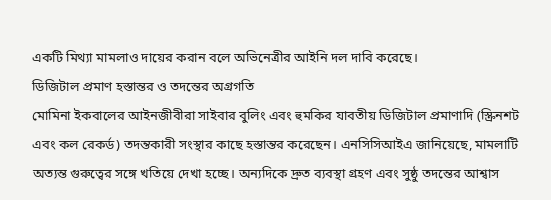একটি মিথ্যা মামলাও দায়ের করান বলে অভিনেত্রীর আইনি দল দাবি করেছে।
ডিজিটাল প্রমাণ হস্তান্তর ও তদন্তের অগ্রগতি
মোমিনা ইকবালের আইনজীবীরা সাইবার বুলিং এবং হুমকির যাবতীয় ডিজিটাল প্রমাণাদি (স্ক্রিনশট এবং কল রেকর্ড) তদন্তকারী সংস্থার কাছে হস্তান্তর করেছেন। এনসিসিআইএ জানিয়েছে, মামলাটি অত্যন্ত গুরুত্বের সঙ্গে খতিয়ে দেখা হচ্ছে। অন্যদিকে দ্রুত ব্যবস্থা গ্রহণ এবং সুষ্ঠু তদন্তের আশ্বাস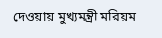দেওয়ায় মুখ্যমন্ত্রী মরিয়ম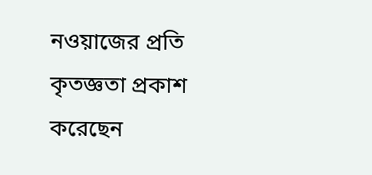নওয়াজের প্রতি কৃতজ্ঞতা প্রকাশ করেছেন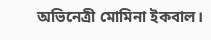অভিনেত্রী মোমিনা ইকবাল।